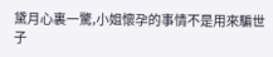黛月心裏一驚,小姐懷孕的事情不是用來騙世子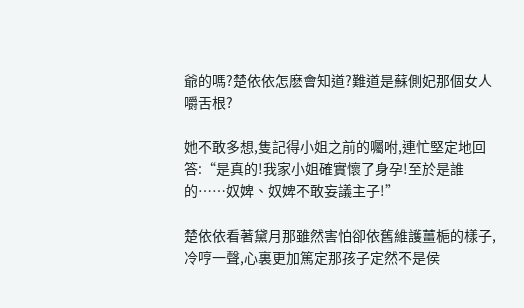爺的嗎?楚依依怎麽會知道?難道是蘇側妃那個女人嚼舌根?

她不敢多想,隻記得小姐之前的囑咐,連忙堅定地回答:“是真的!我家小姐確實懷了身孕!至於是誰的……奴婢、奴婢不敢妄議主子!”

楚依依看著黛月那雖然害怕卻依舊維護薑梔的樣子,冷哼一聲,心裏更加篤定那孩子定然不是侯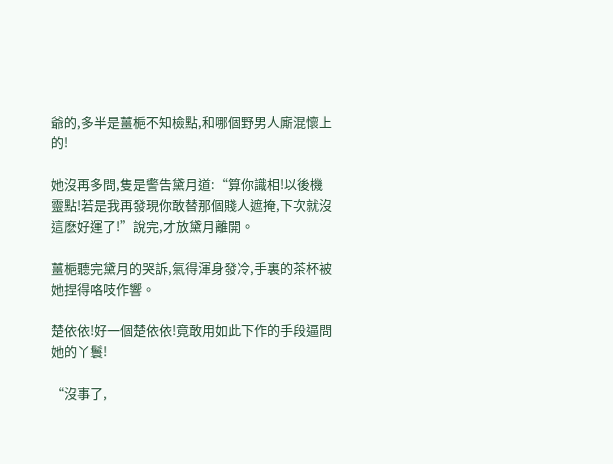爺的,多半是薑梔不知檢點,和哪個野男人廝混懷上的!

她沒再多問,隻是警告黛月道:“算你識相!以後機靈點!若是我再發現你敢替那個賤人遮掩,下次就沒這麽好運了!”說完,才放黛月離開。

薑梔聽完黛月的哭訴,氣得渾身發冷,手裏的茶杯被她捏得咯吱作響。

楚依依!好一個楚依依!竟敢用如此下作的手段逼問她的丫鬟!

“沒事了,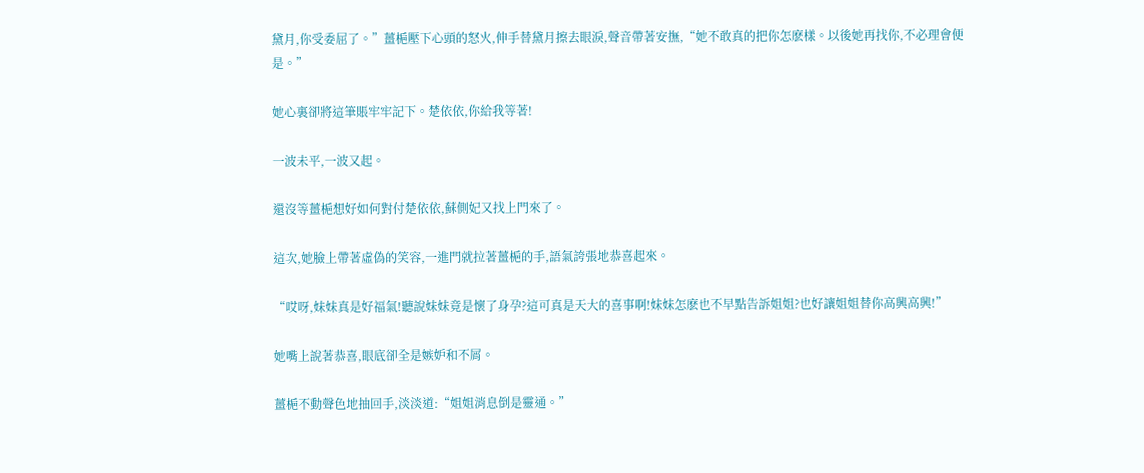黛月,你受委屈了。”薑梔壓下心頭的怒火,伸手替黛月擦去眼淚,聲音帶著安撫,“她不敢真的把你怎麽樣。以後她再找你,不必理會便是。”

她心裏卻將這筆賬牢牢記下。楚依依,你給我等著!

一波未平,一波又起。

還沒等薑梔想好如何對付楚依依,蘇側妃又找上門來了。

這次,她臉上帶著虛偽的笑容,一進門就拉著薑梔的手,語氣誇張地恭喜起來。

“哎呀,妹妹真是好福氣!聽說妹妹竟是懷了身孕?這可真是天大的喜事啊!妹妹怎麽也不早點告訴姐姐?也好讓姐姐替你高興高興!”

她嘴上說著恭喜,眼底卻全是嫉妒和不屑。

薑梔不動聲色地抽回手,淡淡道:“姐姐消息倒是靈通。”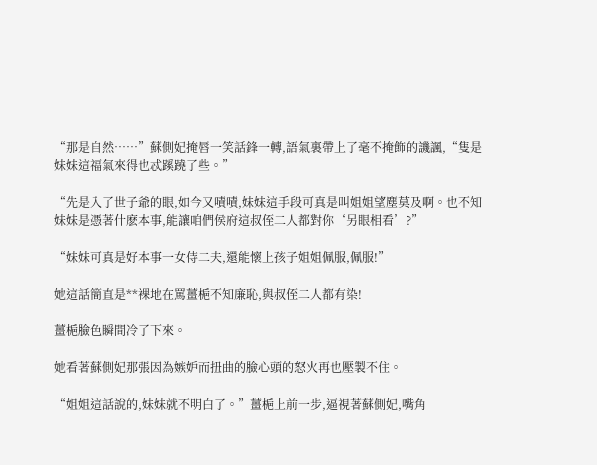“那是自然……”蘇側妃掩唇一笑話鋒一轉,語氣裏帶上了毫不掩飾的譏諷,“隻是妹妹這福氣來得也忒蹊蹺了些。”

“先是入了世子爺的眼,如今又嘖嘖,妹妹這手段可真是叫姐姐望塵莫及啊。也不知妹妹是憑著什麽本事,能讓咱們侯府這叔侄二人都對你‘另眼相看’?”

“妹妹可真是好本事一女侍二夫,還能懷上孩子姐姐佩服,佩服!”

她這話簡直是**裸地在罵薑梔不知廉恥,與叔侄二人都有染!

薑梔臉色瞬間冷了下來。

她看著蘇側妃那張因為嫉妒而扭曲的臉心頭的怒火再也壓製不住。

“姐姐這話說的,妹妹就不明白了。”薑梔上前一步,逼視著蘇側妃,嘴角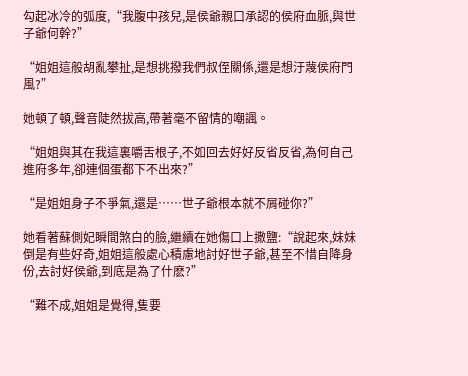勾起冰冷的弧度,“我腹中孩兒,是侯爺親口承認的侯府血脈,與世子爺何幹?”

“姐姐這般胡亂攀扯,是想挑撥我們叔侄關係,還是想汙蔑侯府門風?”

她頓了頓,聲音陡然拔高,帶著毫不留情的嘲諷。

“姐姐與其在我這裏嚼舌根子,不如回去好好反省反省,為何自己進府多年,卻連個蛋都下不出來?”

“是姐姐身子不爭氣,還是……世子爺根本就不屑碰你?”

她看著蘇側妃瞬間煞白的臉,繼續在她傷口上撒鹽:“說起來,妹妹倒是有些好奇,姐姐這般處心積慮地討好世子爺,甚至不惜自降身份,去討好侯爺,到底是為了什麽?”

“難不成,姐姐是覺得,隻要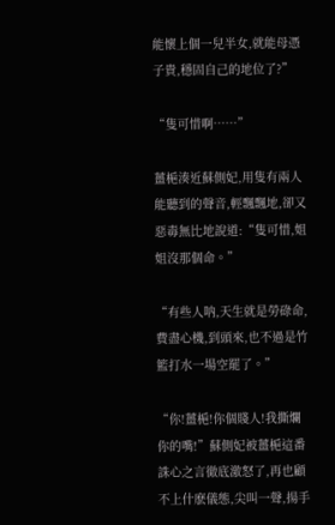能懷上個一兒半女,就能母憑子貴,穩固自己的地位了?”

“隻可惜啊……”

薑梔湊近蘇側妃,用隻有兩人能聽到的聲音,輕飄飄地,卻又惡毒無比地說道:“隻可惜,姐姐沒那個命。”

“有些人呐,天生就是勞碌命,費盡心機,到頭來,也不過是竹籃打水一場空罷了。”

“你!薑梔!你個賤人!我撕爛你的嘴!”蘇側妃被薑梔這番誅心之言徹底激怒了,再也顧不上什麽儀態,尖叫一聲,揚手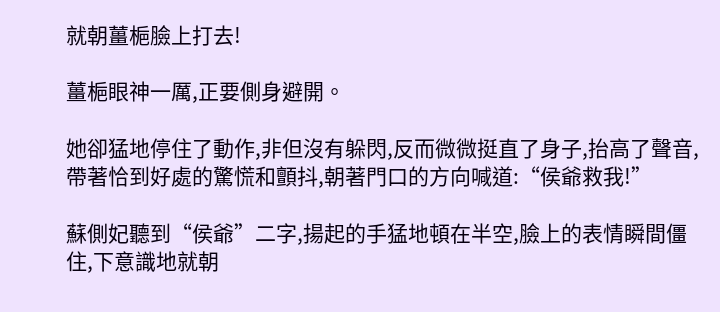就朝薑梔臉上打去!

薑梔眼神一厲,正要側身避開。

她卻猛地停住了動作,非但沒有躲閃,反而微微挺直了身子,抬高了聲音,帶著恰到好處的驚慌和顫抖,朝著門口的方向喊道:“侯爺救我!”

蘇側妃聽到“侯爺”二字,揚起的手猛地頓在半空,臉上的表情瞬間僵住,下意識地就朝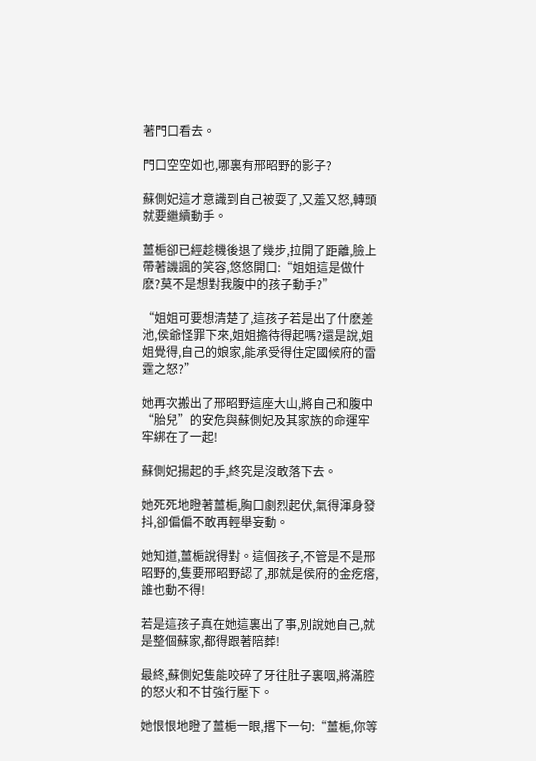著門口看去。

門口空空如也,哪裏有邢昭野的影子?

蘇側妃這才意識到自己被耍了,又羞又怒,轉頭就要繼續動手。

薑梔卻已經趁機後退了幾步,拉開了距離,臉上帶著譏諷的笑容,悠悠開口:“姐姐這是做什麽?莫不是想對我腹中的孩子動手?”

“姐姐可要想清楚了,這孩子若是出了什麽差池,侯爺怪罪下來,姐姐擔待得起嗎?還是說,姐姐覺得,自己的娘家,能承受得住定國候府的雷霆之怒?”

她再次搬出了邢昭野這座大山,將自己和腹中“胎兒”的安危與蘇側妃及其家族的命運牢牢綁在了一起!

蘇側妃揚起的手,終究是沒敢落下去。

她死死地瞪著薑梔,胸口劇烈起伏,氣得渾身發抖,卻偏偏不敢再輕舉妄動。

她知道,薑梔說得對。這個孩子,不管是不是邢昭野的,隻要邢昭野認了,那就是侯府的金疙瘩,誰也動不得!

若是這孩子真在她這裏出了事,別說她自己,就是整個蘇家,都得跟著陪葬!

最終,蘇側妃隻能咬碎了牙往肚子裏咽,將滿腔的怒火和不甘強行壓下。

她恨恨地瞪了薑梔一眼,撂下一句:“薑梔,你等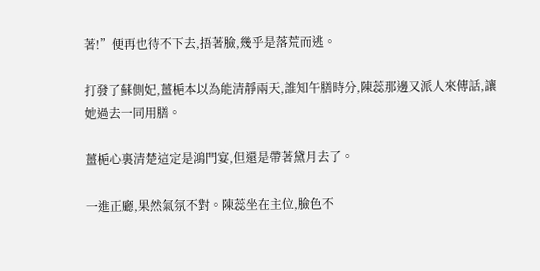著!”便再也待不下去,捂著臉,幾乎是落荒而逃。

打發了蘇側妃,薑梔本以為能清靜兩天,誰知午膳時分,陳蕊那邊又派人來傳話,讓她過去一同用膳。

薑梔心裏清楚這定是鴻門宴,但還是帶著黛月去了。

一進正廳,果然氣氛不對。陳蕊坐在主位,臉色不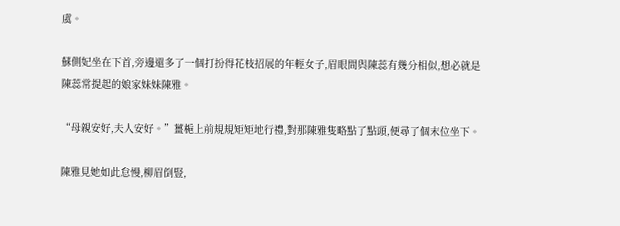虞。

蘇側妃坐在下首,旁邊還多了一個打扮得花枝招展的年輕女子,眉眼間與陳蕊有幾分相似,想必就是陳蕊常提起的娘家妹妹陳雅。

“母親安好,夫人安好。”薑梔上前規規矩矩地行禮,對那陳雅隻略點了點頭,便尋了個末位坐下。

陳雅見她如此怠慢,柳眉倒豎,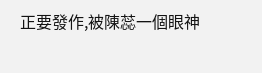正要發作,被陳蕊一個眼神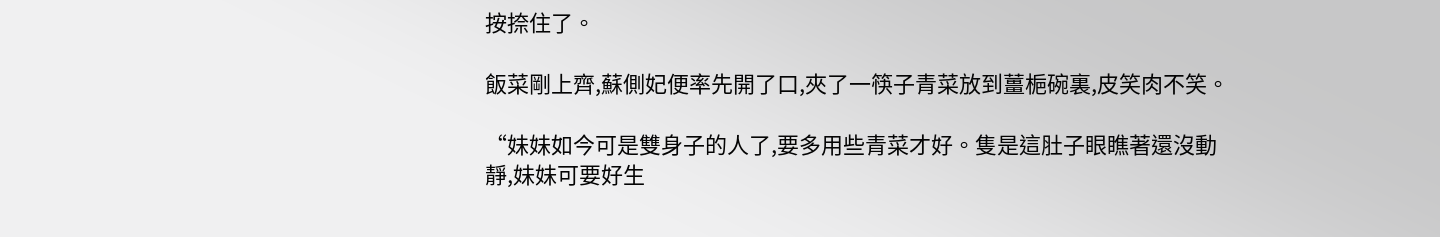按捺住了。

飯菜剛上齊,蘇側妃便率先開了口,夾了一筷子青菜放到薑梔碗裏,皮笑肉不笑。

“妹妹如今可是雙身子的人了,要多用些青菜才好。隻是這肚子眼瞧著還沒動靜,妹妹可要好生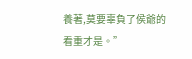養著,莫要辜負了侯爺的看重才是。”